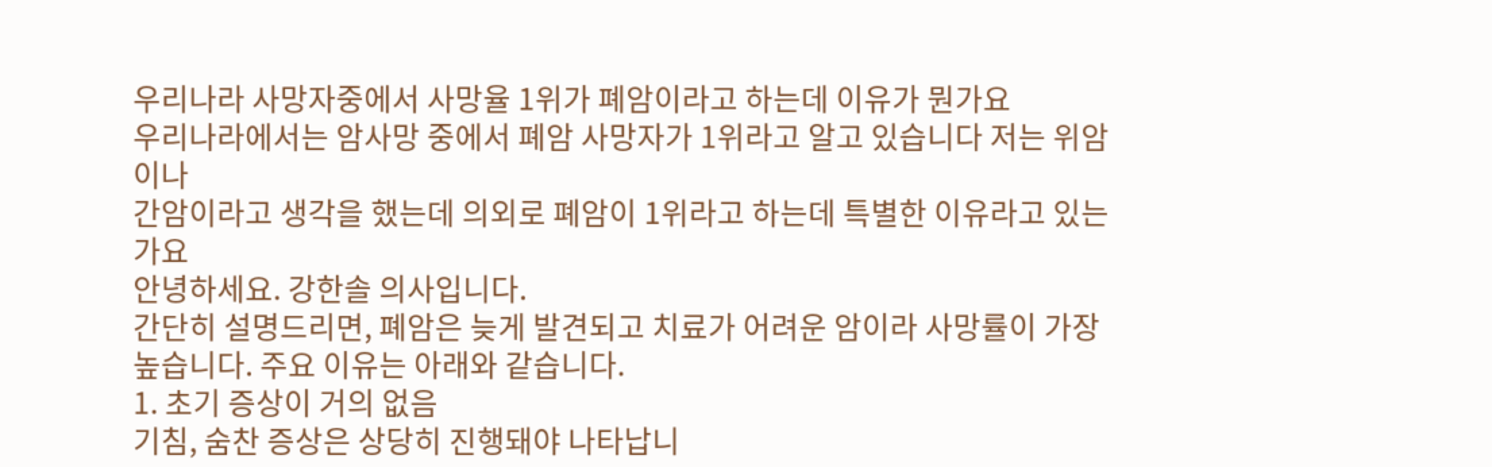우리나라 사망자중에서 사망율 1위가 폐암이라고 하는데 이유가 뭔가요
우리나라에서는 암사망 중에서 폐암 사망자가 1위라고 알고 있습니다 저는 위암이나
간암이라고 생각을 했는데 의외로 폐암이 1위라고 하는데 특별한 이유라고 있는가요
안녕하세요. 강한솔 의사입니다.
간단히 설명드리면, 폐암은 늦게 발견되고 치료가 어려운 암이라 사망률이 가장 높습니다. 주요 이유는 아래와 같습니다.
1. 초기 증상이 거의 없음
기침, 숨찬 증상은 상당히 진행돼야 나타납니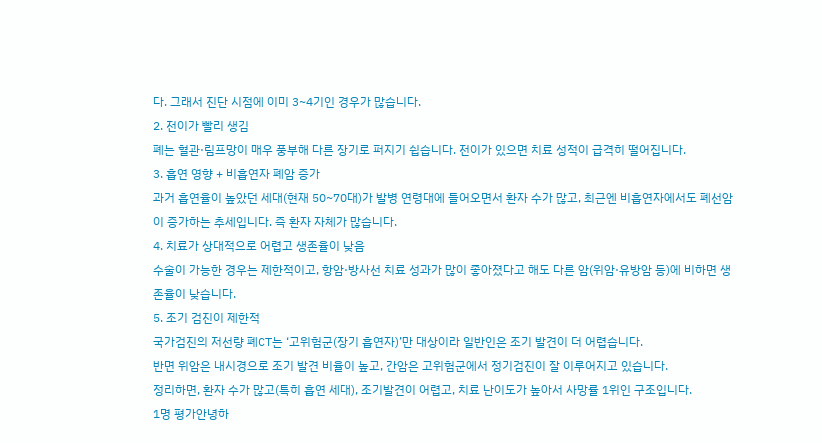다. 그래서 진단 시점에 이미 3~4기인 경우가 많습니다.
2. 전이가 빨리 생김
폐는 혈관·림프망이 매우 풍부해 다른 장기로 퍼지기 쉽습니다. 전이가 있으면 치료 성적이 급격히 떨어집니다.
3. 흡연 영향 + 비흡연자 폐암 증가
과거 흡연율이 높았던 세대(현재 50~70대)가 발병 연령대에 들어오면서 환자 수가 많고, 최근엔 비흡연자에서도 폐선암이 증가하는 추세입니다. 즉 환자 자체가 많습니다.
4. 치료가 상대적으로 어렵고 생존율이 낮음
수술이 가능한 경우는 제한적이고, 항암·방사선 치료 성과가 많이 좋아졌다고 해도 다른 암(위암·유방암 등)에 비하면 생존율이 낮습니다.
5. 조기 검진이 제한적
국가검진의 저선량 폐CT는 ‘고위험군(장기 흡연자)’만 대상이라 일반인은 조기 발견이 더 어렵습니다.
반면 위암은 내시경으로 조기 발견 비율이 높고, 간암은 고위험군에서 정기검진이 잘 이루어지고 있습니다.
정리하면, 환자 수가 많고(특히 흡연 세대), 조기발견이 어렵고, 치료 난이도가 높아서 사망률 1위인 구조입니다.
1명 평가안녕하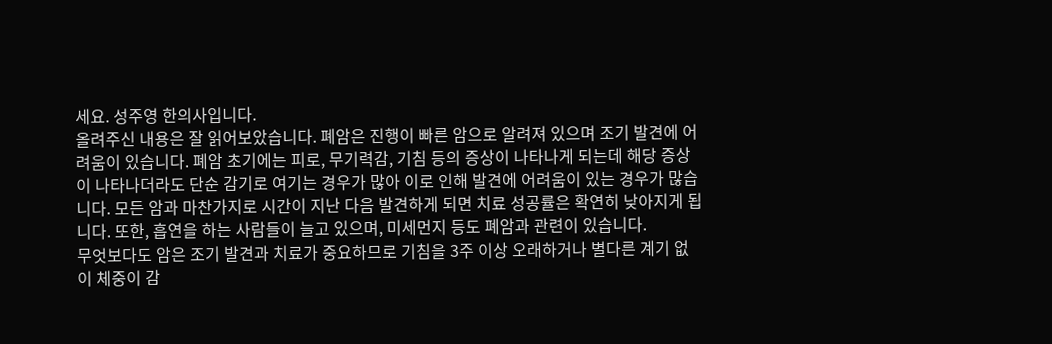세요. 성주영 한의사입니다.
올려주신 내용은 잘 읽어보았습니다. 폐암은 진행이 빠른 암으로 알려져 있으며 조기 발견에 어려움이 있습니다. 폐암 초기에는 피로, 무기력감, 기침 등의 증상이 나타나게 되는데 해당 증상이 나타나더라도 단순 감기로 여기는 경우가 많아 이로 인해 발견에 어려움이 있는 경우가 많습니다. 모든 암과 마찬가지로 시간이 지난 다음 발견하게 되면 치료 성공률은 확연히 낮아지게 됩니다. 또한, 흡연을 하는 사람들이 늘고 있으며, 미세먼지 등도 폐암과 관련이 있습니다.
무엇보다도 암은 조기 발견과 치료가 중요하므로 기침을 3주 이상 오래하거나 별다른 계기 없이 체중이 감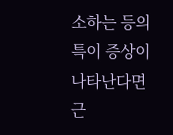소하는 등의 특이 증상이 나타난다면 근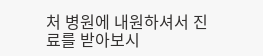처 병원에 내원하셔서 진료를 받아보시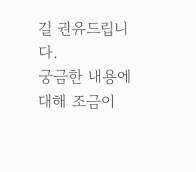길 권유드립니다.
궁금한 내용에 대해 조금이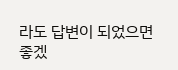라도 답변이 되었으면 좋겠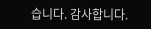습니다. 감사합니다.